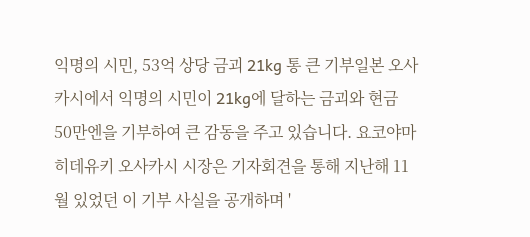익명의 시민, 53억 상당 금괴 21kg 통 큰 기부일본 오사카시에서 익명의 시민이 21kg에 달하는 금괴와 현금 50만엔을 기부하여 큰 감동을 주고 있습니다. 요코야마 히데유키 오사카시 시장은 기자회견을 통해 지난해 11월 있었던 이 기부 사실을 공개하며 '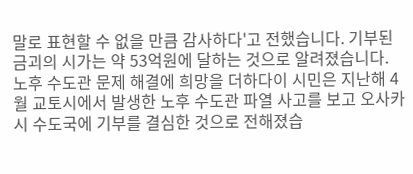말로 표현할 수 없을 만큼 감사하다'고 전했습니다. 기부된 금괴의 시가는 약 53억원에 달하는 것으로 알려졌습니다. 노후 수도관 문제 해결에 희망을 더하다이 시민은 지난해 4월 교토시에서 발생한 노후 수도관 파열 사고를 보고 오사카시 수도국에 기부를 결심한 것으로 전해졌습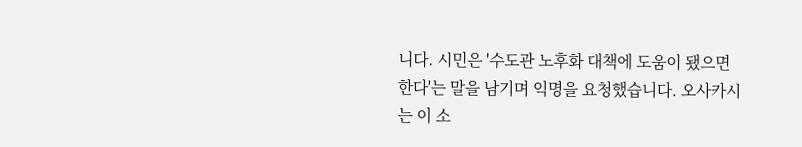니다. 시민은 '수도관 노후화 대책에 도움이 됐으면 한다'는 말을 남기며 익명을 요청했습니다. 오사카시는 이 소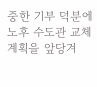중한 기부 덕분에 노후 수도관 교체 계획을 앞당겨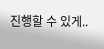진행할 수 있게..